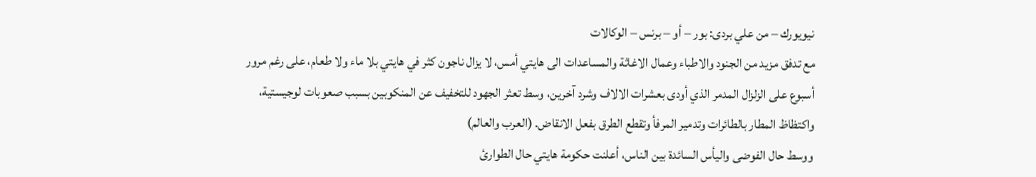نيويورك – من علي بردى: بور – أو – برنس – الوكالات
مع تدفق مزيد من الجنود والاطباء وعمال الاغاثة والمساعدات الى هايتي أمس، لا يزال ناجون كثر في هايتي بلا ماء ولا طعام، على رغم مرور أسبوع على الزلزال المدمر الذي أودى بعشرات الالاف وشرد آخرين، وسط تعثر الجهود للتخفيف عن المنكوبين بسبب صعوبات لوجيستية، واكتظاظ المطار بالطائرات وتدمير المرفأ وتقطع الطرق بفعل الانقاض. (العرب والعالم)
ووسط حال الفوضى واليأس السائدة بين الناس، أعلنت حكومة هايتي حال الطوارئ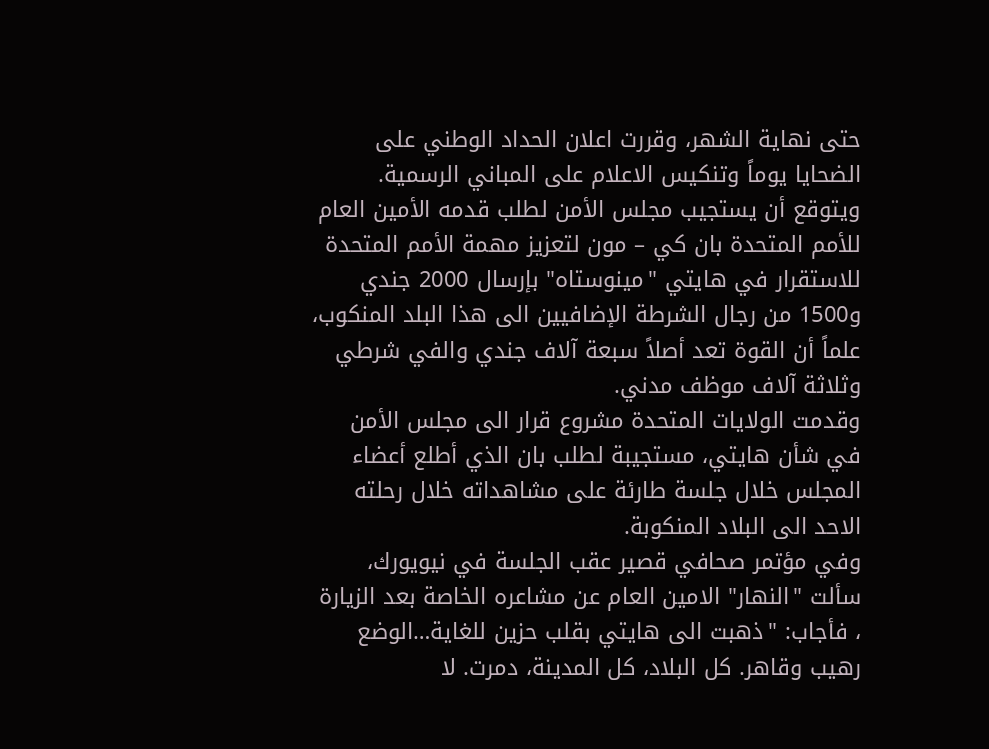حتى نهاية الشهر، وقررت اعلان الحداد الوطني على الضحايا يوماً وتنكيس الاعلام على المباني الرسمية.
ويتوقع أن يستجيب مجلس الأمن لطلب قدمه الأمين العام للأمم المتحدة بان كي – مون لتعزيز مهمة الأمم المتحدة للاستقرار في هايتي "مينوستاه" بإرسال 2000 جندي و1500 من رجال الشرطة الإضافيين الى هذا البلد المنكوب، علماً أن القوة تعد أصلاً سبعة آلاف جندي والفي شرطي وثلاثة آلاف موظف مدني.
وقدمت الولايات المتحدة مشروع قرار الى مجلس الأمن في شأن هايتي، مستجيبة لطلب بان الذي أطلع أعضاء المجلس خلال جلسة طارئة على مشاهداته خلال رحلته الاحد الى البلاد المنكوبة.
وفي مؤتمر صحافي قصير عقب الجلسة في نيويورك، سألت "النهار" الامين العام عن مشاعره الخاصة بعد الزيارة ، فأجاب: "ذهبت الى هايتي بقلب حزين للغاية…الوضع رهيب وقاهر. كل البلاد، كل المدينة، دمرت. لا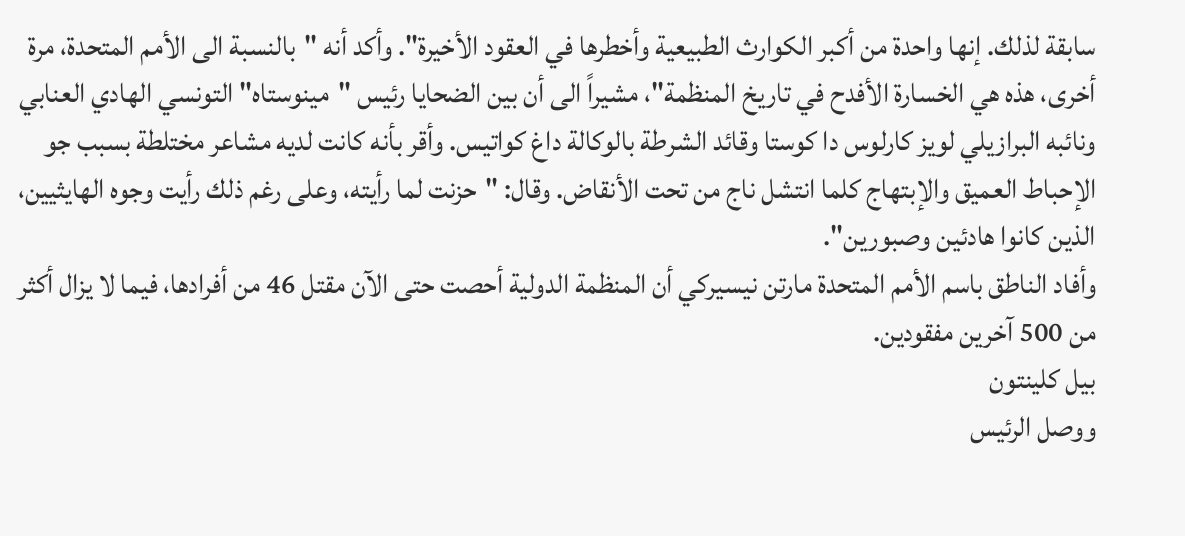سابقة لذلك. إنها واحدة من أكبر الكوارث الطبيعية وأخطرها في العقود الأخيرة". وأكد أنه "بالنسبة الى الأمم المتحدة، مرة أخرى، هذه هي الخسارة الأفدح في تاريخ المنظمة"، مشيراً الى أن بين الضحايا رئيس "مينوستاه" التونسي الهادي العنابي ونائبه البرازيلي لويز كارلوس دا كوستا وقائد الشرطة بالوكالة داغ كواتيس. وأقر بأنه كانت لديه مشاعر مختلطة بسبب جو الإحباط العميق والإبتهاج كلما انتشل ناج من تحت الأنقاض. وقال: "حزنت لما رأيته، وعلى رغم ذلك رأيت وجوه الهايثيين، الذين كانوا هادئين وصبورين".
وأفاد الناطق باسم الأمم المتحدة مارتن نيسيركي أن المنظمة الدولية أحصت حتى الآن مقتل 46 من أفرادها، فيما لا يزال أكثر من 500 آخرين مفقودين.
بيل كلينتون
ووصل الرئيس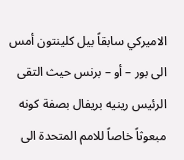الاميركي سابقاً بيل كلينتون أمس الى بور – أو – برنس حيث التقى الرئيس رينيه بريفال بصفة كونه مبعوثاً خاصاً للامم المتحدة الى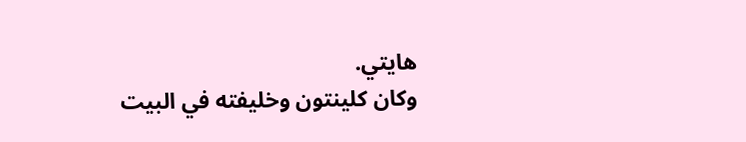هايتي.
وكان كلينتون وخليفته في البيت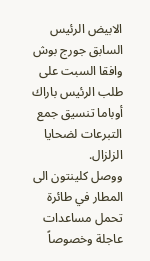الابيض الرئيس السابق جورج بوش وافقا السبت على طلب الرئيس باراك أوباما تنسيق جمع التبرعات لضحايا الزلزال.
ووصل كلينتون الى المطار في طائرة تحمل مساعدات عاجلة وخصوصاً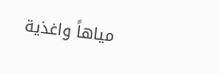مياهاً واغذية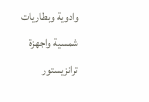وادوية وبطاريات شمسية واجهزة ترانزيستور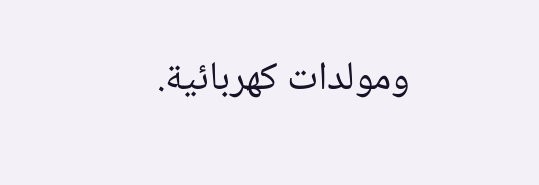ومولدات كهربائية.